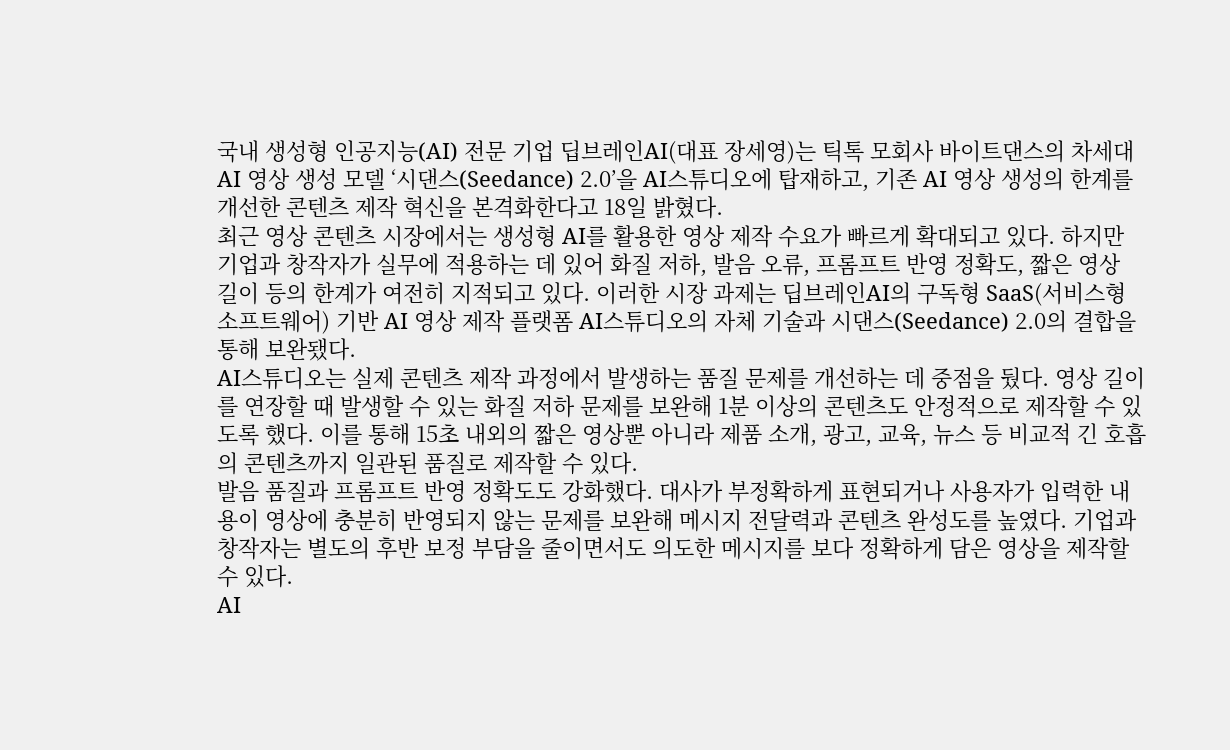국내 생성형 인공지능(AI) 전문 기업 딥브레인AI(대표 장세영)는 틱톡 모회사 바이트댄스의 차세대 AI 영상 생성 모델 ‘시댄스(Seedance) 2.0’을 AI스튜디오에 탑재하고, 기존 AI 영상 생성의 한계를 개선한 콘텐츠 제작 혁신을 본격화한다고 18일 밝혔다.
최근 영상 콘텐츠 시장에서는 생성형 AI를 활용한 영상 제작 수요가 빠르게 확대되고 있다. 하지만 기업과 창작자가 실무에 적용하는 데 있어 화질 저하, 발음 오류, 프롬프트 반영 정확도, 짧은 영상 길이 등의 한계가 여전히 지적되고 있다. 이러한 시장 과제는 딥브레인AI의 구독형 SaaS(서비스형 소프트웨어) 기반 AI 영상 제작 플랫폼 AI스튜디오의 자체 기술과 시댄스(Seedance) 2.0의 결합을 통해 보완됐다.
AI스튜디오는 실제 콘텐츠 제작 과정에서 발생하는 품질 문제를 개선하는 데 중점을 뒀다. 영상 길이를 연장할 때 발생할 수 있는 화질 저하 문제를 보완해 1분 이상의 콘텐츠도 안정적으로 제작할 수 있도록 했다. 이를 통해 15초 내외의 짧은 영상뿐 아니라 제품 소개, 광고, 교육, 뉴스 등 비교적 긴 호흡의 콘텐츠까지 일관된 품질로 제작할 수 있다.
발음 품질과 프롬프트 반영 정확도도 강화했다. 대사가 부정확하게 표현되거나 사용자가 입력한 내용이 영상에 충분히 반영되지 않는 문제를 보완해 메시지 전달력과 콘텐츠 완성도를 높였다. 기업과 창작자는 별도의 후반 보정 부담을 줄이면서도 의도한 메시지를 보다 정확하게 담은 영상을 제작할 수 있다.
AI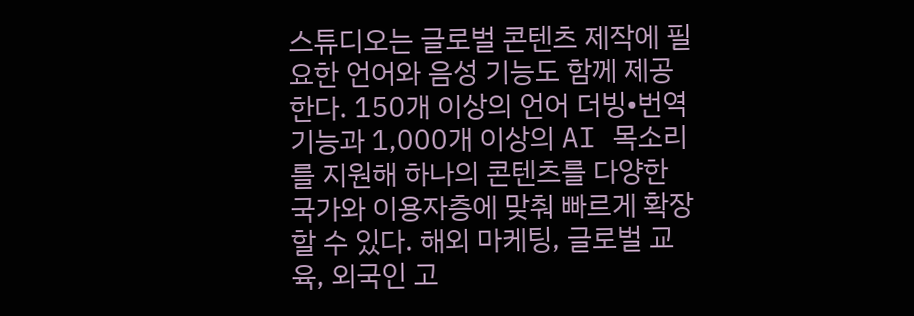스튜디오는 글로벌 콘텐츠 제작에 필요한 언어와 음성 기능도 함께 제공한다. 150개 이상의 언어 더빙•번역 기능과 1,000개 이상의 AI 목소리를 지원해 하나의 콘텐츠를 다양한 국가와 이용자층에 맞춰 빠르게 확장할 수 있다. 해외 마케팅, 글로벌 교육, 외국인 고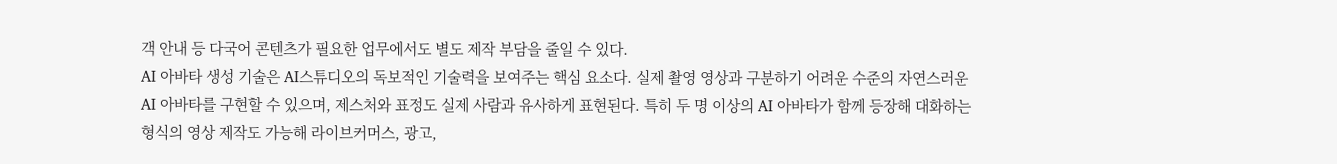객 안내 등 다국어 콘텐츠가 필요한 업무에서도 별도 제작 부담을 줄일 수 있다.
AI 아바타 생성 기술은 AI스튜디오의 독보적인 기술력을 보여주는 핵심 요소다. 실제 촬영 영상과 구분하기 어려운 수준의 자연스러운 AI 아바타를 구현할 수 있으며, 제스처와 표정도 실제 사람과 유사하게 표현된다. 특히 두 명 이상의 AI 아바타가 함께 등장해 대화하는 형식의 영상 제작도 가능해 라이브커머스, 광고,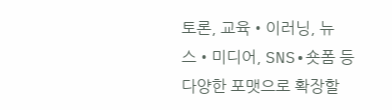토론, 교육•이러닝, 뉴스•미디어, SNS•숏폼 등 다양한 포맷으로 확장할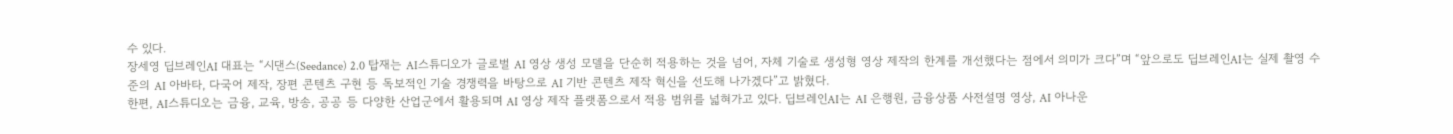수 있다.
장세영 딥브레인AI 대표는 “시댄스(Seedance) 2.0 탑재는 AI스튜디오가 글로벌 AI 영상 생성 모델을 단순히 적용하는 것을 넘어, 자체 기술로 생성형 영상 제작의 한계를 개선했다는 점에서 의미가 크다”며 “앞으로도 딥브레인AI는 실제 촬영 수준의 AI 아바타, 다국어 제작, 장편 콘텐츠 구현 등 독보적인 기술 경쟁력을 바탕으로 AI 기반 콘텐츠 제작 혁신을 선도해 나가겠다”고 밝혔다.
한편, AI스튜디오는 금융, 교육, 방송, 공공 등 다양한 산업군에서 활용되며 AI 영상 제작 플랫폼으로서 적용 범위를 넓혀가고 있다. 딥브레인AI는 AI 은행원, 금융상품 사전설명 영상, AI 아나운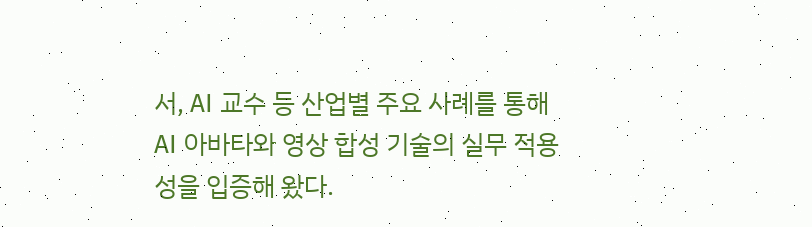서, AI 교수 등 산업별 주요 사례를 통해 AI 아바타와 영상 합성 기술의 실무 적용성을 입증해 왔다.